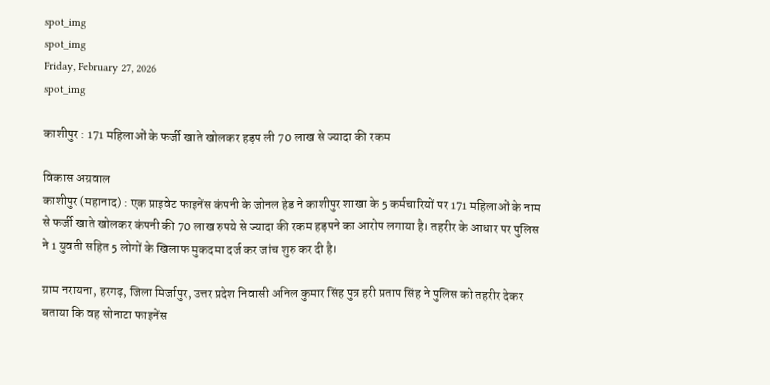spot_img
spot_img
Friday, February 27, 2026
spot_img

काशीपुर : 171 महिलाओं के फर्जी खाते खोलकर हड़प ली 70 लाख से ज्यादा की रकम

विकास अग्रवाल
काशीपुर (महानाद) : एक प्राइवेट फाइनेंस कंपनी के जोनल हेड ने काशीपुर शाखा के 5 कर्मचारियों पर 171 महिलाओं के नाम से फर्जी खाते खोलकर कंपनी की 70 लाख रुपये से ज्यादा की रकम हड़पने का आरोप लगाया है। तहरीर के आधार पर पुलिस ने 1 युवती सहित 5 लोगों के खिलाफ मुकदमा दर्ज कर जांच शुरु कर दी है।

ग्राम नरायना, हरगढ़, जिला मिर्जापुर, उत्तर प्रदेश निवासी अनिल कुमार सिंह पुत्र हरी प्रताप सिंह ने पुलिस को तहरीर देकर बताया कि वह सोनाटा फाइनेंस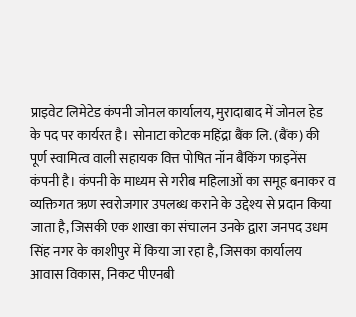प्राइवेट लिमेटेड कंपनी जोनल कार्यालय, मुरादाबाद में जोनल हेड के पद पर कार्यरत है। सोनाटा कोटक महिंद्रा बैंक लि. (बैंक) की पूर्ण स्वामित्व वाली सहायक वित्त पोषित नॉन बैंकिंग फाइनेंस कंपनी है। कंपनी के माध्यम से गरीब महिलाओं का समूह बनाकर व व्यक्तिगत ऋण स्वरोजगार उपलब्ध कराने के उद्देश्य से प्रदान किया जाता है, जिसकी एक शाखा का संचालन उनके द्वारा जनपद उधम सिंह नगर के काशीपुर में किया जा रहा है, जिसका कार्यालय आवास विकास, निकट पीएनबी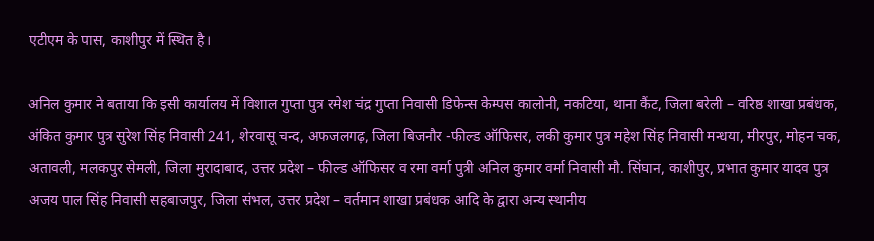एटीएम के पास, काशीपुर में स्थित है।

अनिल कुमार ने बताया कि इसी कार्यालय में विशाल गुप्ता पुत्र रमेश चंद्र गुप्ता निवासी डिफेन्स केम्पस कालोनी, नकटिया, थाना कैंट, जिला बरेली – वरिष्ठ शाखा प्रबंधक, अंकित कुमार पुत्र सुरेश सिंह निवासी 241, शेरवासू चन्द, अफजलगढ़, जिला बिजनौर -फील्ड ऑफिसर, लकी कुमार पुत्र महेश सिंह निवासी मन्धया, मीरपुर, मोहन चक, अतावली, मलकपुर सेमली, जिला मुरादाबाद, उत्तर प्रदेश – फील्ड ऑफिसर व रमा वर्मा पुत्री अनिल कुमार वर्मा निवासी मौ. सिंघान, काशीपुर, प्रभात कुमार यादव पुत्र अजय पाल सिंह निवासी सहबाजपुर, जिला संभल, उत्तर प्रदेश – वर्तमान शाखा प्रबंधक आदि के द्वारा अन्य स्थानीय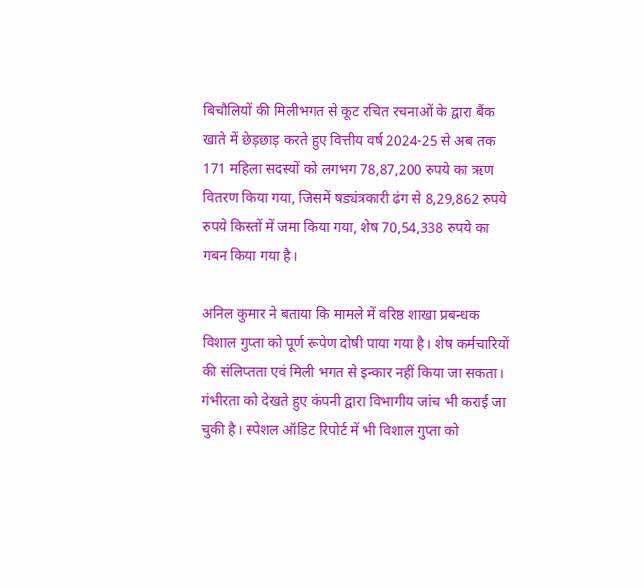बिचौलियों की मिलीभगत से कूट रचित रचनाओं के द्वारा बैंक खाते में छेड़छाड़ करते हुए वित्तीय वर्ष 2024-25 से अब तक 171 महिला सदस्यों को लगभग 78,87,200 रुपये का ऋण वितरण किया गया, जिसमें षड्यंत्रकारी ढंग से 8,29,862 रुपये रुपये किस्तों में जमा किया गया, शेष 70,54,338 रुपये का गबन किया गया है।

अनिल कुमार ने बताया कि मामले में वरिष्ठ शाखा प्रबन्धक विशाल गुप्ता को पूर्ण रूपेण दोषी पाया गया है। शेष कर्मचारियों की संलिप्तता एवं मिली भगत से इन्कार नहीं किया जा सकता। गंभीरता को देखते हुए कंपनी द्वारा विभागीय जांच भी कराई जा चुकी है। स्पेशल ऑडिट रिपोर्ट में भी विशाल गुप्ता को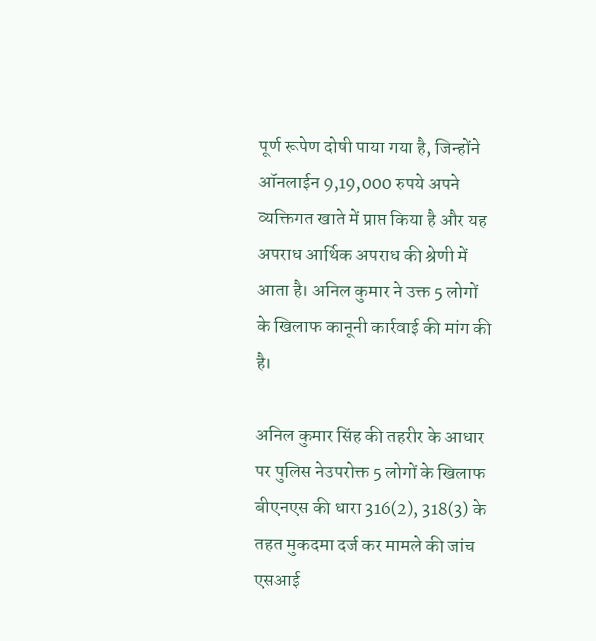पूर्ण रूपेण दोषी पाया गया है, जिन्होंने ऑनलाईन 9,19,000 रुपये अपने व्यक्तिगत खाते में प्राप्त किया है और यह अपराध आर्थिक अपराध की श्रेणी में आता है। अनिल कुमार ने उक्त 5 लोगों के खिलाफ कानूनी कार्रवाई की मांग की है।

अनिल कुमार सिंह की तहरीर के आधार पर पुलिस नेउपरोक्त 5 लोगों के खिलाफ बीएनएस की धारा 316(2), 318(3) के तहत मुकदमा दर्ज कर मामले की जांच एसआई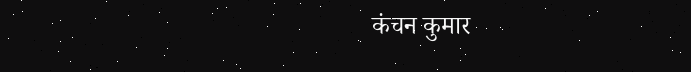कंचन कुमार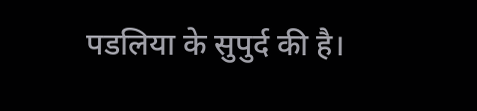पडलिया के सुपुर्द की है।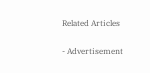Related Articles

- Advertisement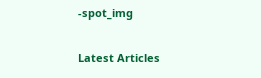-spot_img

Latest Articles